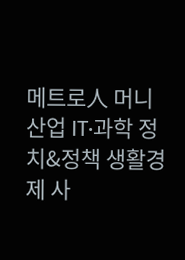메트로人 머니 산업 IT·과학 정치&정책 생활경제 사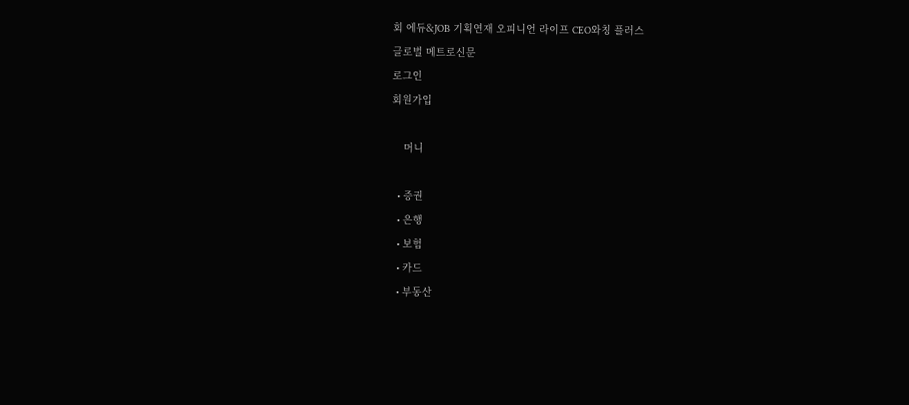회 에듀&JOB 기획연재 오피니언 라이프 CEO와칭 플러스
글로벌 메트로신문
로그인
회원가입

    머니

  • 증권
  • 은행
  • 보험
  • 카드
  • 부동산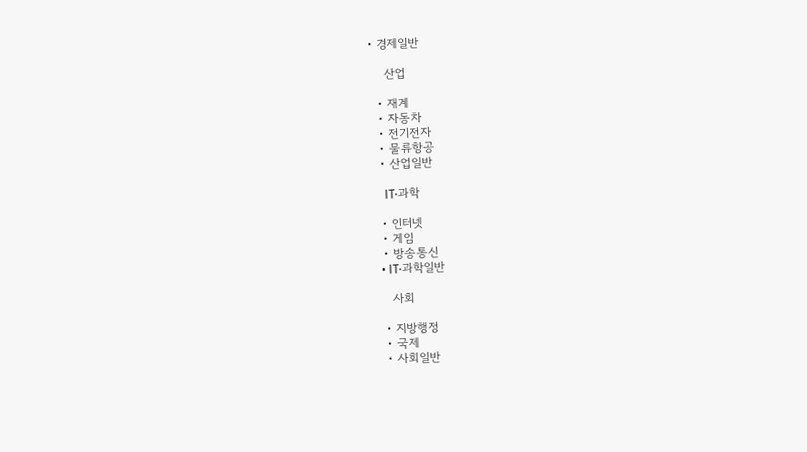• 경제일반

    산업

  • 재계
  • 자동차
  • 전기전자
  • 물류항공
  • 산업일반

    IT·과학

  • 인터넷
  • 게임
  • 방송통신
  • IT·과학일반

    사회

  • 지방행정
  • 국제
  • 사회일반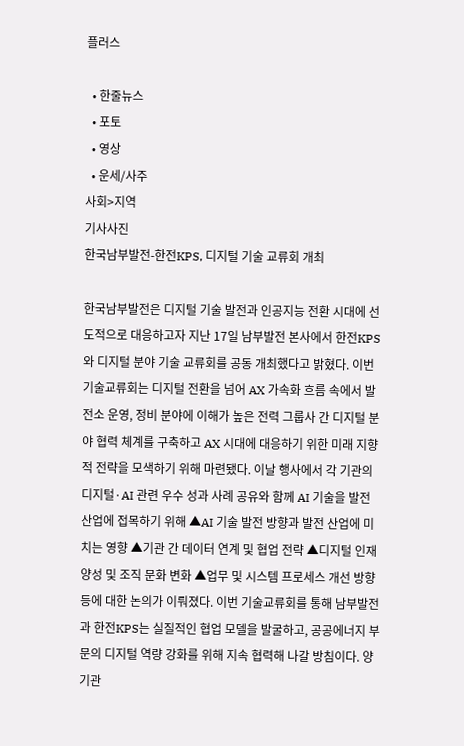플러스

  • 한줄뉴스
  • 포토
  • 영상
  • 운세/사주
사회>지역
기사사진
한국남부발전-한전KPS, 디지털 기술 교류회 개최

한국남부발전은 디지털 기술 발전과 인공지능 전환 시대에 선도적으로 대응하고자 지난 17일 남부발전 본사에서 한전KPS와 디지털 분야 기술 교류회를 공동 개최했다고 밝혔다. 이번 기술교류회는 디지털 전환을 넘어 AX 가속화 흐름 속에서 발전소 운영, 정비 분야에 이해가 높은 전력 그룹사 간 디지털 분야 협력 체계를 구축하고 AX 시대에 대응하기 위한 미래 지향적 전략을 모색하기 위해 마련됐다. 이날 행사에서 각 기관의 디지털·AI 관련 우수 성과 사례 공유와 함께 AI 기술을 발전 산업에 접목하기 위해 ▲AI 기술 발전 방향과 발전 산업에 미치는 영향 ▲기관 간 데이터 연계 및 협업 전략 ▲디지털 인재 양성 및 조직 문화 변화 ▲업무 및 시스템 프로세스 개선 방향 등에 대한 논의가 이뤄졌다. 이번 기술교류회를 통해 남부발전과 한전KPS는 실질적인 협업 모델을 발굴하고, 공공에너지 부문의 디지털 역량 강화를 위해 지속 협력해 나갈 방침이다. 양 기관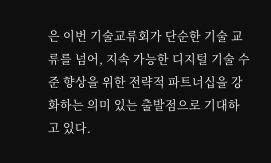은 이번 기술교류회가 단순한 기술 교류를 넘어, 지속 가능한 디지털 기술 수준 향상을 위한 전략적 파트너십을 강화하는 의미 있는 출발점으로 기대하고 있다.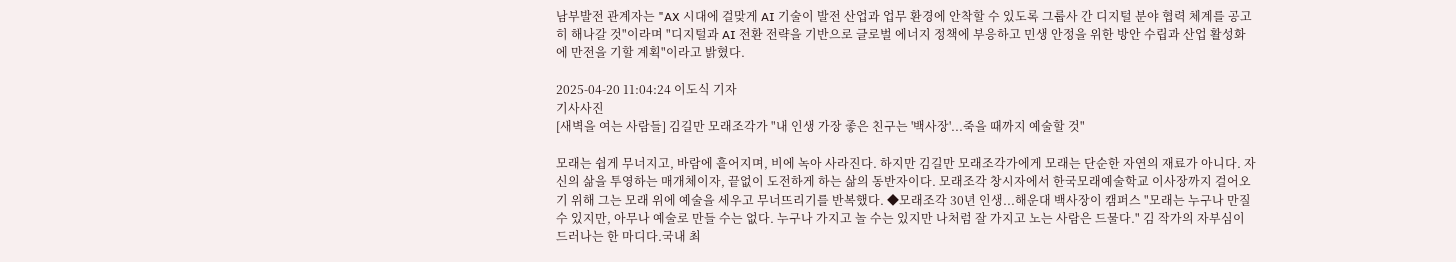남부발전 관계자는 "AX 시대에 걸맞게 AI 기술이 발전 산업과 업무 환경에 안착할 수 있도록 그룹사 간 디지털 분야 협력 체계를 공고히 해나갈 것"이라며 "디지털과 AI 전환 전략을 기반으로 글로벌 에너지 정책에 부응하고 민생 안정을 위한 방안 수립과 산업 활성화에 만전을 기할 계획"이라고 밝혔다.

2025-04-20 11:04:24 이도식 기자
기사사진
[새벽을 여는 사람들] 김길만 모래조각가 "내 인생 가장 좋은 친구는 '백사장'...죽을 때까지 예술할 것"

모래는 쉽게 무너지고, 바람에 흩어지며, 비에 녹아 사라진다. 하지만 김길만 모래조각가에게 모래는 단순한 자연의 재료가 아니다. 자신의 삶을 투영하는 매개체이자, 끝없이 도전하게 하는 삶의 동반자이다. 모래조각 창시자에서 한국모래예술학교 이사장까지 걸어오기 위해 그는 모래 위에 예술을 세우고 무너뜨리기를 반복했다. ◆모래조각 30년 인생...해운대 백사장이 캠퍼스 "모래는 누구나 만질 수 있지만, 아무나 예술로 만들 수는 없다. 누구나 가지고 놀 수는 있지만 나처럼 잘 가지고 노는 사람은 드물다." 김 작가의 자부심이 드러나는 한 마디다.국내 최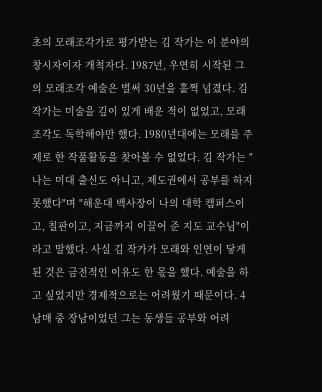초의 모래조각가로 평가받는 김 작가는 이 분야의 창시자이자 개척자다. 1987년, 우연히 시작된 그의 모래조각 예술은 벌써 30년을 훌쩍 넘겼다. 김 작가는 미술을 깊이 있게 배운 적이 없었고, 모래조각도 독학해야만 했다. 1980년대에는 모래를 주제로 한 작품활동을 찾아볼 수 없었다. 김 작가는 "나는 미대 출신도 아니고, 제도권에서 공부를 하지 못했다"며 "해운대 백사장이 나의 대학 캠퍼스이고, 칠판이고, 지금까지 이끌어 준 지도 교수님"이라고 말했다. 사실 김 작가가 모래와 인연이 닿게 된 것은 금전적인 이유도 한 몫을 했다. 예술을 하고 싶었지만 경제적으로는 어려웠기 때문이다. 4남매 중 장남이었던 그는 동생들 공부와 어려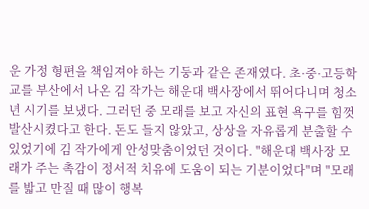운 가정 형편을 책임져야 하는 기둥과 같은 존재였다. 초·중·고등학교를 부산에서 나온 김 작가는 해운대 백사장에서 뛰어다니며 청소년 시기를 보냈다. 그러던 중 모래를 보고 자신의 표현 욕구를 힘껏 발산시켰다고 한다. 돈도 들지 않았고, 상상을 자유롭게 분출할 수 있었기에 김 작가에게 안성맞춤이었던 것이다. "해운대 백사장 모래가 주는 촉감이 정서적 치유에 도움이 되는 기분이었다"며 "모래를 밟고 만질 때 많이 행복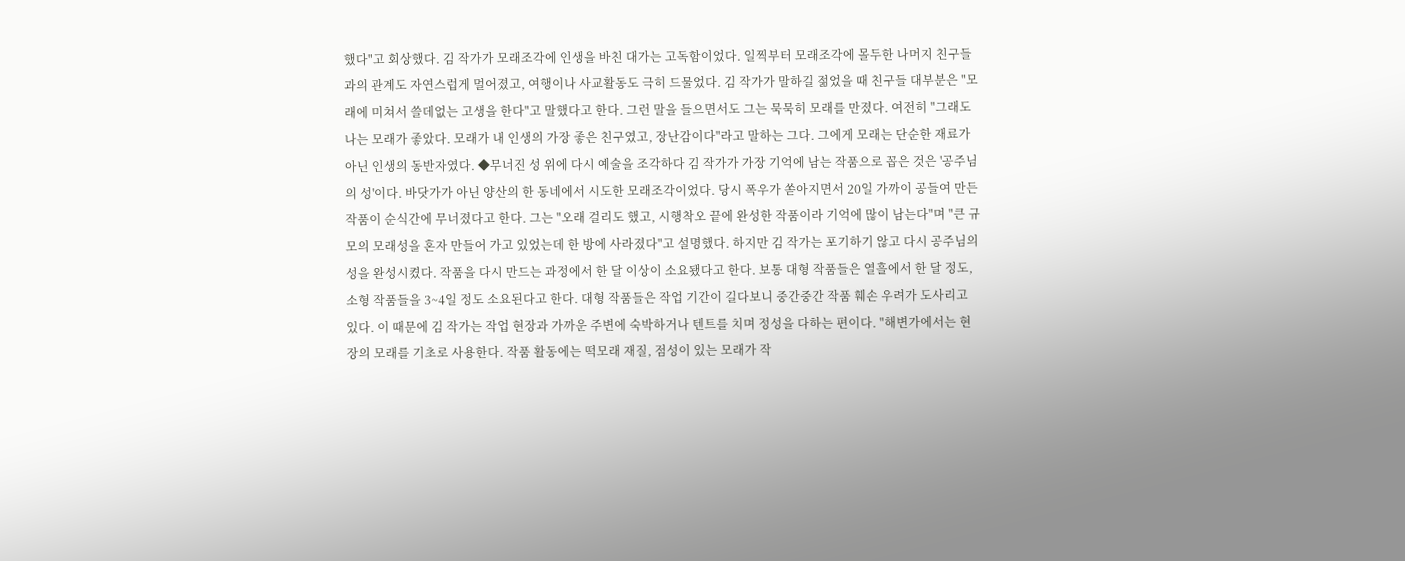했다"고 회상했다. 김 작가가 모래조각에 인생을 바친 대가는 고독함이었다. 일찍부터 모래조각에 몰두한 나머지 친구들과의 관계도 자연스럽게 멀어졌고, 여행이나 사교활동도 극히 드물었다. 김 작가가 말하길 젊었을 때 친구들 대부분은 "모래에 미쳐서 쓸데없는 고생을 한다"고 말했다고 한다. 그런 말을 들으면서도 그는 묵묵히 모래를 만졌다. 여전히 "그래도 나는 모래가 좋았다. 모래가 내 인생의 가장 좋은 친구였고, 장난감이다"라고 말하는 그다. 그에게 모래는 단순한 재료가 아닌 인생의 동반자였다. ◆무너진 성 위에 다시 예술을 조각하다 김 작가가 가장 기억에 남는 작품으로 꼽은 것은 '공주님의 성'이다. 바닷가가 아닌 양산의 한 동네에서 시도한 모래조각이었다. 당시 폭우가 쏟아지면서 20일 가까이 공들여 만든 작품이 순식간에 무너졌다고 한다. 그는 "오래 걸리도 했고, 시행착오 끝에 완성한 작품이라 기억에 많이 남는다"며 "큰 규모의 모래성을 혼자 만들어 가고 있었는데 한 방에 사라졌다"고 설명했다. 하지만 김 작가는 포기하기 않고 다시 공주님의 성을 완성시켰다. 작품을 다시 만드는 과정에서 한 달 이상이 소요됐다고 한다. 보통 대형 작품들은 열흘에서 한 달 정도, 소형 작품들을 3~4일 정도 소요된다고 한다. 대형 작품들은 작업 기간이 길다보니 중간중간 작품 훼손 우려가 도사리고 있다. 이 때문에 김 작가는 작업 현장과 가까운 주변에 숙박하거나 텐트를 치며 정성을 다하는 편이다. "해변가에서는 현장의 모래를 기초로 사용한다. 작품 활동에는 떡모래 재질, 점성이 있는 모래가 작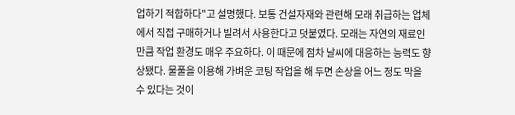업하기 적합하다"고 설명했다. 보통 건설자재와 관련해 모래 취급하는 업체에서 직접 구매하거나 빌려서 사용한다고 덧붙였다. 모래는 자연의 재료인 만큼 작업 환경도 매우 주요하다. 이 때문에 점차 날씨에 대응하는 능력도 향상됐다. 물풀을 이용해 가벼운 코팅 작업을 해 두면 손상을 어느 정도 막을 수 있다는 것이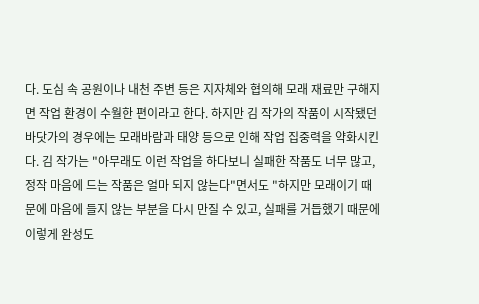다. 도심 속 공원이나 내천 주변 등은 지자체와 협의해 모래 재료만 구해지면 작업 환경이 수월한 편이라고 한다. 하지만 김 작가의 작품이 시작됐던 바닷가의 경우에는 모래바람과 태양 등으로 인해 작업 집중력을 약화시킨다. 김 작가는 "아무래도 이런 작업을 하다보니 실패한 작품도 너무 많고, 정작 마음에 드는 작품은 얼마 되지 않는다"면서도 "하지만 모래이기 때문에 마음에 들지 않는 부분을 다시 만질 수 있고, 실패를 거듭했기 때문에 이렇게 완성도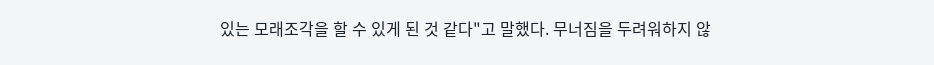있는 모래조각을 할 수 있게 된 것 같다"고 말했다. 무너짐을 두려워하지 않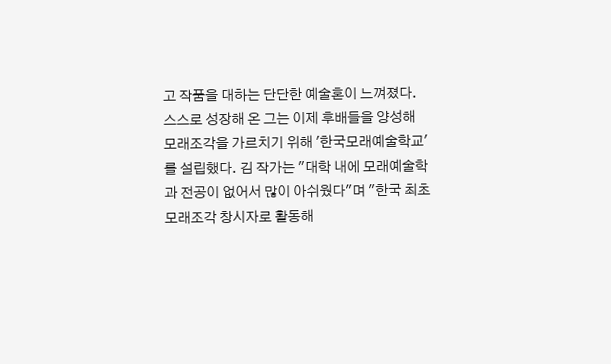고 작품을 대하는 단단한 예술혼이 느껴졌다. 스스로 성장해 온 그는 이제 후배들을 양성해 모래조각을 가르치기 위해 '한국모래예술학교'를 설립했다. 김 작가는 "대학 내에 모래예술학과 전공이 없어서 많이 아쉬웠다"며 "한국 최초 모래조각 창시자로 활동해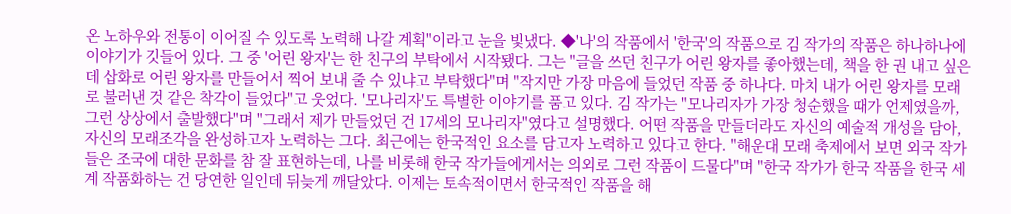온 노하우와 전통이 이어질 수 있도록 노력해 나갈 계획"이라고 눈을 빛냈다. ◆'나'의 작품에서 '한국'의 작품으로 김 작가의 작품은 하나하나에 이야기가 깃들어 있다. 그 중 '어린 왕자'는 한 친구의 부탁에서 시작됐다. 그는 "글을 쓰던 친구가 어린 왕자를 좋아했는데, 책을 한 권 내고 싶은데 삽화로 어린 왕자를 만들어서 찍어 보내 줄 수 있냐고 부탁했다"며 "작지만 가장 마음에 들었던 작품 중 하나다. 마치 내가 어린 왕자를 모래로 불러낸 것 같은 착각이 들었다"고 웃었다. '모나리자'도 특별한 이야기를 품고 있다. 김 작가는 "모나리자가 가장 청순했을 때가 언제였을까, 그런 상상에서 출발했다"며 "그래서 제가 만들었던 건 17세의 모나리자"였다고 설명했다. 어떤 작품을 만들더라도 자신의 예술적 개성을 담아, 자신의 모래조각을 완성하고자 노력하는 그다. 최근에는 한국적인 요소를 담고자 노력하고 있다고 한다. "해운대 모래 축제에서 보면 외국 작가들은 조국에 대한 문화를 참 잘 표현하는데, 나를 비롯해 한국 작가들에게서는 의외로 그런 작품이 드물다"며 "한국 작가가 한국 작품을 한국 세계 작품화하는 건 당연한 일인데 뒤늦게 깨달았다. 이제는 토속적이면서 한국적인 작품을 해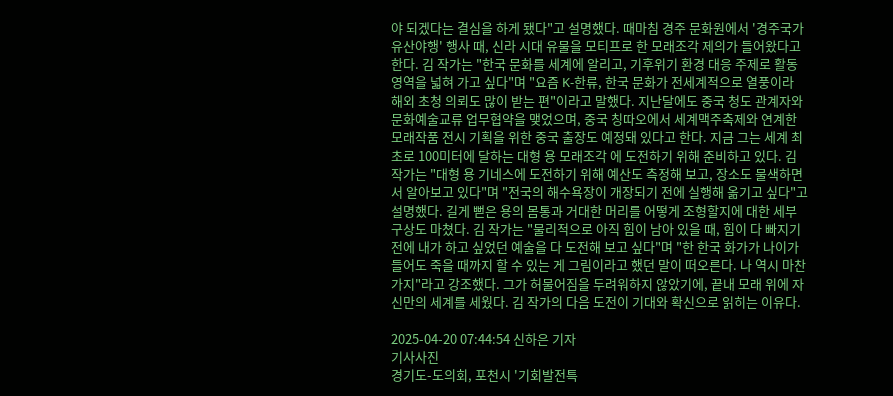야 되겠다는 결심을 하게 됐다"고 설명했다. 때마침 경주 문화원에서 '경주국가 유산야행' 행사 때, 신라 시대 유물을 모티프로 한 모래조각 제의가 들어왔다고 한다. 김 작가는 "한국 문화를 세계에 알리고, 기후위기 환경 대응 주제로 활동 영역을 넓혀 가고 싶다"며 "요즘 K-한류, 한국 문화가 전세계적으로 열풍이라 해외 초청 의뢰도 많이 받는 편"이라고 말했다. 지난달에도 중국 청도 관계자와 문화예술교류 업무협약을 맺었으며, 중국 칭따오에서 세계맥주축제와 연계한 모래작품 전시 기획을 위한 중국 출장도 예정돼 있다고 한다. 지금 그는 세계 최초로 100미터에 달하는 대형 용 모래조각 에 도전하기 위해 준비하고 있다. 김 작가는 "대형 용 기네스에 도전하기 위해 예산도 측정해 보고, 장소도 물색하면서 알아보고 있다"며 "전국의 해수욕장이 개장되기 전에 실행해 옮기고 싶다"고 설명했다. 길게 뻗은 용의 몸통과 거대한 머리를 어떻게 조형할지에 대한 세부 구상도 마쳤다. 김 작가는 "물리적으로 아직 힘이 남아 있을 때, 힘이 다 빠지기 전에 내가 하고 싶었던 예술을 다 도전해 보고 싶다"며 "한 한국 화가가 나이가 들어도 죽을 때까지 할 수 있는 게 그림이라고 했던 말이 떠오른다. 나 역시 마찬가지"라고 강조했다. 그가 허물어짐을 두려워하지 않았기에, 끝내 모래 위에 자신만의 세계를 세웠다. 김 작가의 다음 도전이 기대와 확신으로 읽히는 이유다.

2025-04-20 07:44:54 신하은 기자
기사사진
경기도-도의회, 포천시 '기회발전특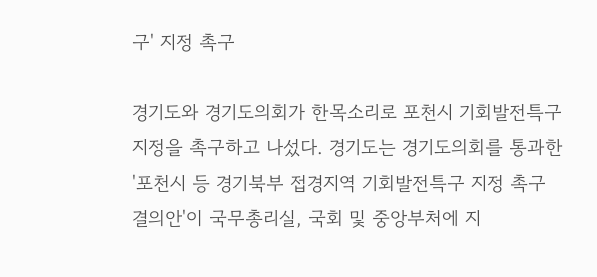구' 지정 촉구

경기도와 경기도의회가 한목소리로 포천시 기회발전특구 지정을 촉구하고 나섰다. 경기도는 경기도의회를 통과한 '포천시 등 경기북부 접경지역 기회발전특구 지정 촉구 결의안'이 국무총리실, 국회 및 중앙부처에 지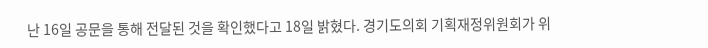난 16일 공문을 통해 전달된 것을 확인했다고 18일 밝혔다. 경기도의회 기획재정위원회가 위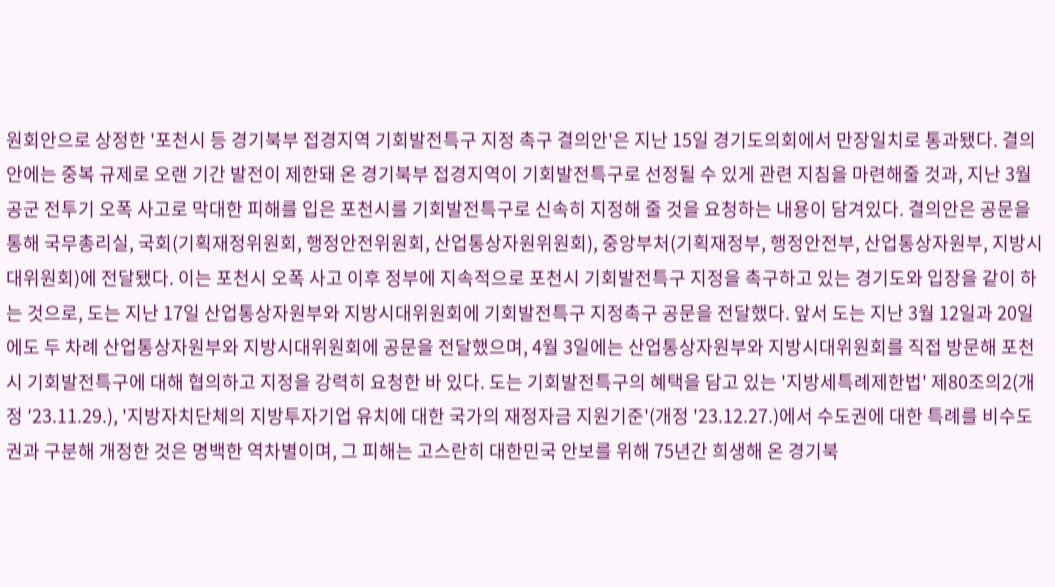원회안으로 상정한 '포천시 등 경기북부 접경지역 기회발전특구 지정 촉구 결의안'은 지난 15일 경기도의회에서 만장일치로 통과됐다. 결의안에는 중복 규제로 오랜 기간 발전이 제한돼 온 경기북부 접경지역이 기회발전특구로 선정될 수 있게 관련 지침을 마련해줄 것과, 지난 3월 공군 전투기 오폭 사고로 막대한 피해를 입은 포천시를 기회발전특구로 신속히 지정해 줄 것을 요청하는 내용이 담겨있다. 결의안은 공문을 통해 국무총리실, 국회(기획재정위원회, 행정안전위원회, 산업통상자원위원회), 중앙부처(기획재정부, 행정안전부, 산업통상자원부, 지방시대위원회)에 전달됐다. 이는 포천시 오폭 사고 이후 정부에 지속적으로 포천시 기회발전특구 지정을 촉구하고 있는 경기도와 입장을 같이 하는 것으로, 도는 지난 17일 산업통상자원부와 지방시대위원회에 기회발전특구 지정촉구 공문을 전달했다. 앞서 도는 지난 3월 12일과 20일에도 두 차례 산업통상자원부와 지방시대위원회에 공문을 전달했으며, 4월 3일에는 산업통상자원부와 지방시대위원회를 직접 방문해 포천시 기회발전특구에 대해 협의하고 지정을 강력히 요청한 바 있다. 도는 기회발전특구의 혜택을 담고 있는 '지방세특례제한법' 제80조의2(개정 ′23.11.29.), '지방자치단체의 지방투자기업 유치에 대한 국가의 재정자금 지원기준'(개정 '23.12.27.)에서 수도권에 대한 특례를 비수도권과 구분해 개정한 것은 명백한 역차별이며, 그 피해는 고스란히 대한민국 안보를 위해 75년간 희생해 온 경기북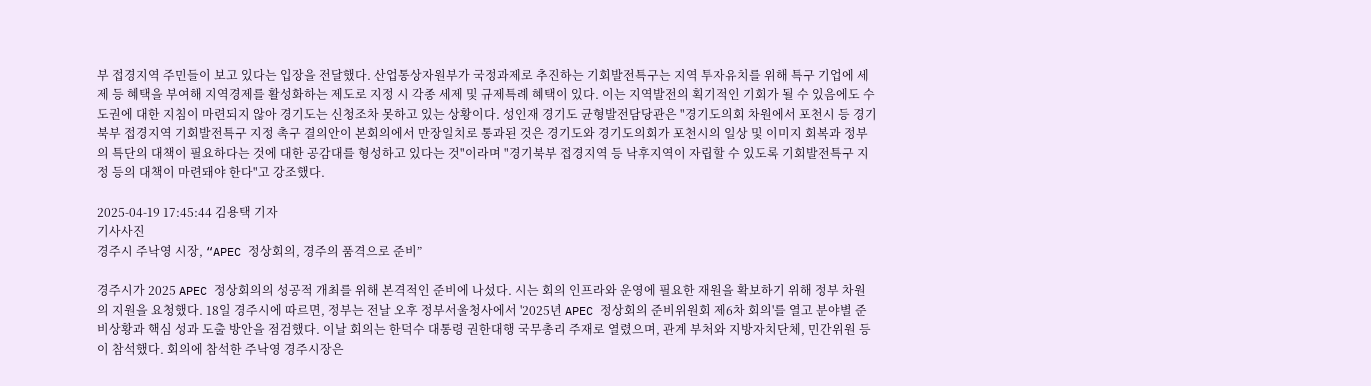부 접경지역 주민들이 보고 있다는 입장을 전달했다. 산업통상자원부가 국정과제로 추진하는 기회발전특구는 지역 투자유치를 위해 특구 기업에 세제 등 혜택을 부여해 지역경제를 활성화하는 제도로 지정 시 각종 세제 및 규제특례 혜택이 있다. 이는 지역발전의 획기적인 기회가 될 수 있음에도 수도권에 대한 지침이 마련되지 않아 경기도는 신청조차 못하고 있는 상황이다. 성인재 경기도 균형발전담당관은 "경기도의회 차원에서 포천시 등 경기북부 접경지역 기회발전특구 지정 촉구 결의안이 본회의에서 만장일치로 통과된 것은 경기도와 경기도의회가 포천시의 일상 및 이미지 회복과 정부의 특단의 대책이 필요하다는 것에 대한 공감대를 형성하고 있다는 것"이라며 "경기북부 접경지역 등 낙후지역이 자립할 수 있도록 기회발전특구 지정 등의 대책이 마련돼야 한다"고 강조했다.

2025-04-19 17:45:44 김용택 기자
기사사진
경주시 주낙영 시장, “APEC 정상회의, 경주의 품격으로 준비”

경주시가 2025 APEC 정상회의의 성공적 개최를 위해 본격적인 준비에 나섰다. 시는 회의 인프라와 운영에 필요한 재원을 확보하기 위해 정부 차원의 지원을 요청했다. 18일 경주시에 따르면, 정부는 전날 오후 정부서울청사에서 '2025년 APEC 정상회의 준비위원회 제6차 회의'를 열고 분야별 준비상황과 핵심 성과 도출 방안을 점검했다. 이날 회의는 한덕수 대통령 권한대행 국무총리 주재로 열렸으며, 관계 부처와 지방자치단체, 민간위원 등이 참석했다. 회의에 참석한 주낙영 경주시장은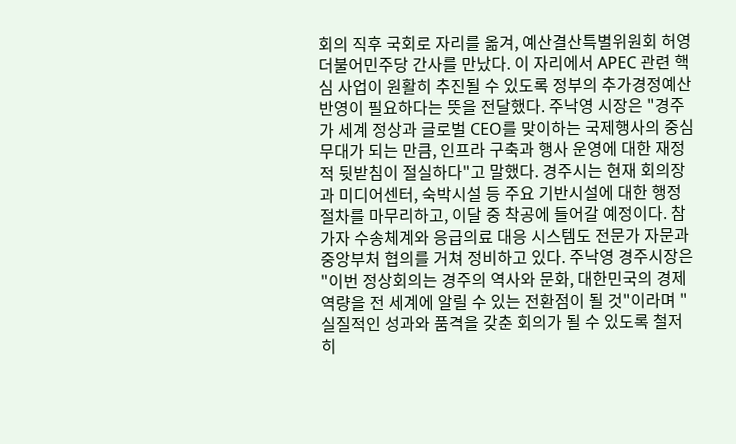회의 직후 국회로 자리를 옮겨, 예산결산특별위원회 허영 더불어민주당 간사를 만났다. 이 자리에서 APEC 관련 핵심 사업이 원활히 추진될 수 있도록 정부의 추가경정예산 반영이 필요하다는 뜻을 전달했다. 주낙영 시장은 "경주가 세계 정상과 글로벌 CEO를 맞이하는 국제행사의 중심 무대가 되는 만큼, 인프라 구축과 행사 운영에 대한 재정적 뒷받침이 절실하다"고 말했다. 경주시는 현재 회의장과 미디어센터, 숙박시설 등 주요 기반시설에 대한 행정절차를 마무리하고, 이달 중 착공에 들어갈 예정이다. 참가자 수송체계와 응급의료 대응 시스템도 전문가 자문과 중앙부처 협의를 거쳐 정비하고 있다. 주낙영 경주시장은 "이번 정상회의는 경주의 역사와 문화, 대한민국의 경제 역량을 전 세계에 알릴 수 있는 전환점이 될 것"이라며 "실질적인 성과와 품격을 갖춘 회의가 될 수 있도록 철저히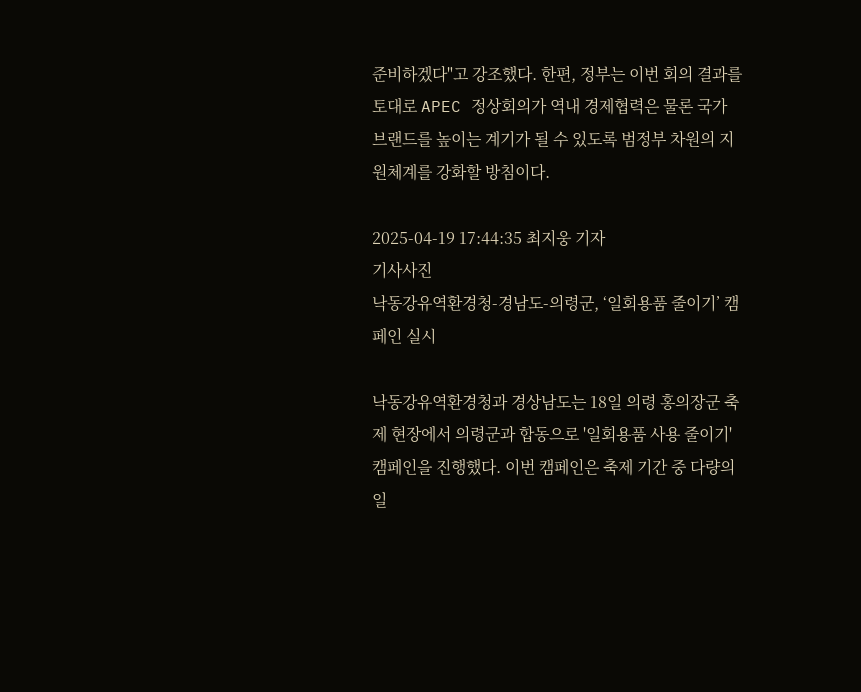준비하겠다"고 강조했다. 한편, 정부는 이번 회의 결과를 토대로 APEC 정상회의가 역내 경제협력은 물론 국가 브랜드를 높이는 계기가 될 수 있도록 범정부 차원의 지원체계를 강화할 방침이다.

2025-04-19 17:44:35 최지웅 기자
기사사진
낙동강유역환경청-경남도-의령군, ‘일회용품 줄이기’ 캠페인 실시

낙동강유역환경청과 경상남도는 18일 의령 홍의장군 축제 현장에서 의령군과 합동으로 '일회용품 사용 줄이기' 캠페인을 진행했다. 이번 캠페인은 축제 기간 중 다량의 일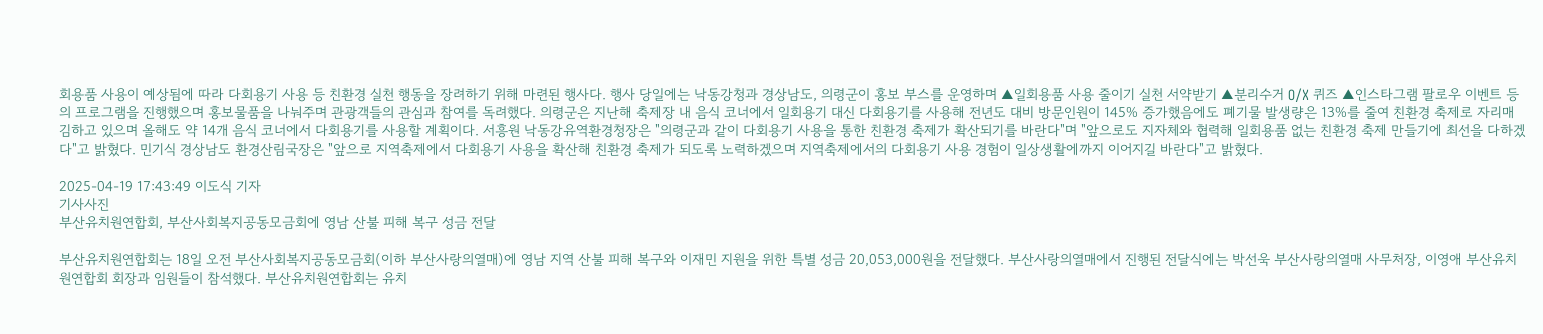회용품 사용이 예상됨에 따라 다회용기 사용 등 친환경 실천 행동을 장려하기 위해 마련된 행사다. 행사 당일에는 낙동강청과 경상남도, 의령군이 홍보 부스를 운영하며 ▲일회용품 사용 줄이기 실천 서약받기 ▲분리수거 O/X 퀴즈 ▲인스타그램 팔로우 이벤트 등의 프로그램을 진행했으며 홍보물품을 나눠주며 관광객들의 관심과 참여를 독려했다. 의령군은 지난해 축제장 내 음식 코너에서 일회용기 대신 다회용기를 사용해 전년도 대비 방문인원이 145% 증가했음에도 폐기물 발생량은 13%를 줄여 친환경 축제로 자리매김하고 있으며 올해도 약 14개 음식 코너에서 다회용기를 사용할 계획이다. 서흥원 낙동강유역환경청장은 "의령군과 같이 다회용기 사용을 통한 친환경 축제가 확산되기를 바란다"며 "앞으로도 지자체와 협력해 일회용품 없는 친환경 축제 만들기에 최선을 다하겠다"고 밝혔다. 민기식 경상남도 환경산림국장은 "앞으로 지역축제에서 다회용기 사용을 확산해 친환경 축제가 되도록 노력하겠으며 지역축제에서의 다회용기 사용 경험이 일상생활에까지 이어지길 바란다"고 밝혔다.

2025-04-19 17:43:49 이도식 기자
기사사진
부산유치원연합회, 부산사회복지공동모금회에 영남 산불 피해 복구 성금 전달

부산유치원연합회는 18일 오전 부산사회복지공동모금회(이하 부산사랑의열매)에 영남 지역 산불 피해 복구와 이재민 지원을 위한 특별 성금 20,053,000원을 전달했다. 부산사랑의열매에서 진행된 전달식에는 박선욱 부산사랑의열매 사무처장, 이영애 부산유치원연합회 회장과 임원들이 참석했다. 부산유치원연합회는 유치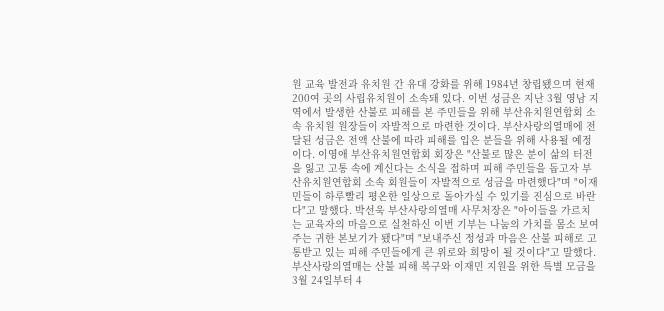원 교육 발전과 유치원 간 유대 강화를 위해 1984년 창립됐으며 현재 200여 곳의 사립유치원이 소속돼 있다. 이번 성금은 지난 3월 영남 지역에서 발생한 산불로 피해를 본 주민들을 위해 부산유치원연합회 소속 유치원 원장들이 자발적으로 마련한 것이다. 부산사랑의열매에 전달된 성금은 전액 산불에 따라 피해를 입은 분들을 위해 사용될 예정이다. 이영애 부산유치원연합회 회장은 "산불로 많은 분이 삶의 터전을 잃고 고통 속에 계신다는 소식을 접하며 피해 주민들을 돕고자 부산유치원연합회 소속 회원들이 자발적으로 성금을 마련했다"며 "이재민들이 하루빨리 평온한 일상으로 돌아가실 수 있기를 진심으로 바란다"고 말했다. 박선욱 부산사랑의열매 사무처장은 "아이들을 가르치는 교육자의 마음으로 실천하신 이번 기부는 나눔의 가치를 몸소 보여주는 귀한 본보기가 됐다"며 "보내주신 정성과 마음은 산불 피해로 고통받고 있는 피해 주민들에게 큰 위로와 희망이 될 것이다"고 말했다. 부산사랑의열매는 산불 피해 복구와 이재민 지원을 위한 특별 모금을 3월 24일부터 4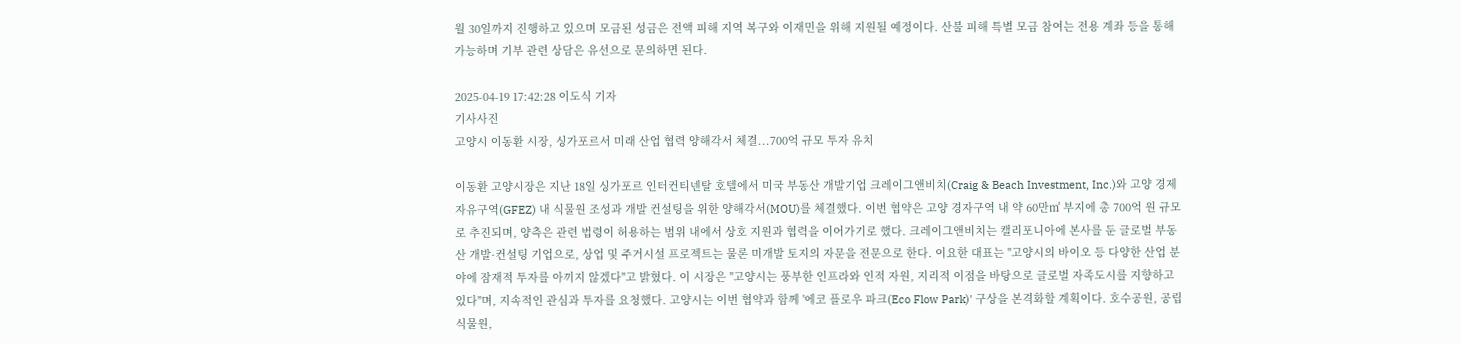월 30일까지 진행하고 있으며 모금된 성금은 전액 피해 지역 복구와 이재민을 위해 지원될 예정이다. 산불 피해 특별 모금 참여는 전용 계좌 등을 통해 가능하며 기부 관련 상담은 유선으로 문의하면 된다.

2025-04-19 17:42:28 이도식 기자
기사사진
고양시 이동환 시장, 싱가포르서 미래 산업 협력 양해각서 체결...700억 규모 투자 유치

이동환 고양시장은 지난 18일 싱가포르 인터컨티넨탈 호텔에서 미국 부동산 개발기업 크레이그앤비치(Craig & Beach Investment, Inc.)와 고양 경제자유구역(GFEZ) 내 식물원 조성과 개발 컨설팅을 위한 양해각서(MOU)를 체결했다. 이번 협약은 고양 경자구역 내 약 60만㎡ 부지에 총 700억 원 규모로 추진되며, 양측은 관련 법령이 허용하는 범위 내에서 상호 지원과 협력을 이어가기로 했다. 크레이그앤비치는 캘리포니아에 본사를 둔 글로벌 부동산 개발·컨설팅 기업으로, 상업 및 주거시설 프로젝트는 물론 미개발 토지의 자문을 전문으로 한다. 이요한 대표는 "고양시의 바이오 등 다양한 산업 분야에 잠재적 투자를 아끼지 않겠다"고 밝혔다. 이 시장은 "고양시는 풍부한 인프라와 인적 자원, 지리적 이점을 바탕으로 글로벌 자족도시를 지향하고 있다"며, 지속적인 관심과 투자를 요청했다. 고양시는 이번 협약과 함께 '에코 플로우 파크(Eco Flow Park)' 구상을 본격화할 계획이다. 호수공원, 공립식물원,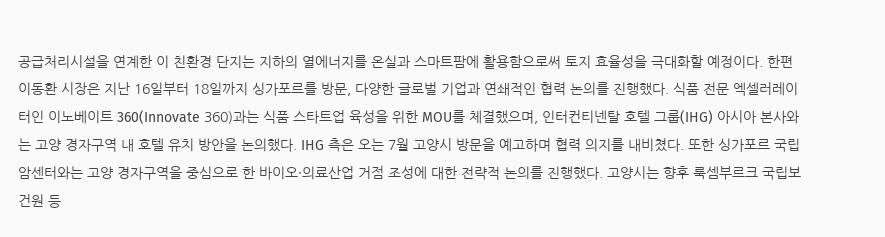공급처리시설을 연계한 이 친환경 단지는 지하의 열에너지를 온실과 스마트팜에 활용함으로써 토지 효율성을 극대화할 예정이다. 한편 이동환 시장은 지난 16일부터 18일까지 싱가포르를 방문, 다양한 글로벌 기업과 연쇄적인 협력 논의를 진행했다. 식품 전문 엑셀러레이터인 이노베이트 360(Innovate 360)과는 식품 스타트업 육성을 위한 MOU를 체결했으며, 인터컨티넨탈 호텔 그룹(IHG) 아시아 본사와는 고양 경자구역 내 호텔 유치 방안을 논의했다. IHG 측은 오는 7월 고양시 방문을 예고하며 협력 의지를 내비쳤다. 또한 싱가포르 국립암센터와는 고양 경자구역을 중심으로 한 바이오·의료산업 거점 조성에 대한 전략적 논의를 진행했다. 고양시는 향후 룩셈부르크 국립보건원 등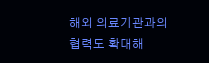해외 의료기관과의 협력도 확대해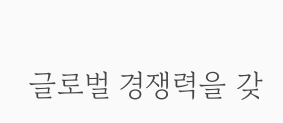글로벌 경쟁력을 갖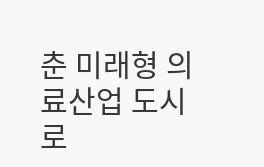춘 미래형 의료산업 도시로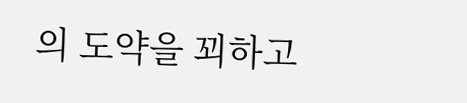의 도약을 꾀하고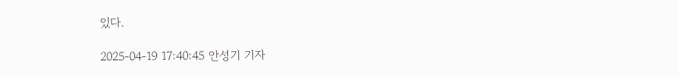있다.

2025-04-19 17:40:45 안성기 기자